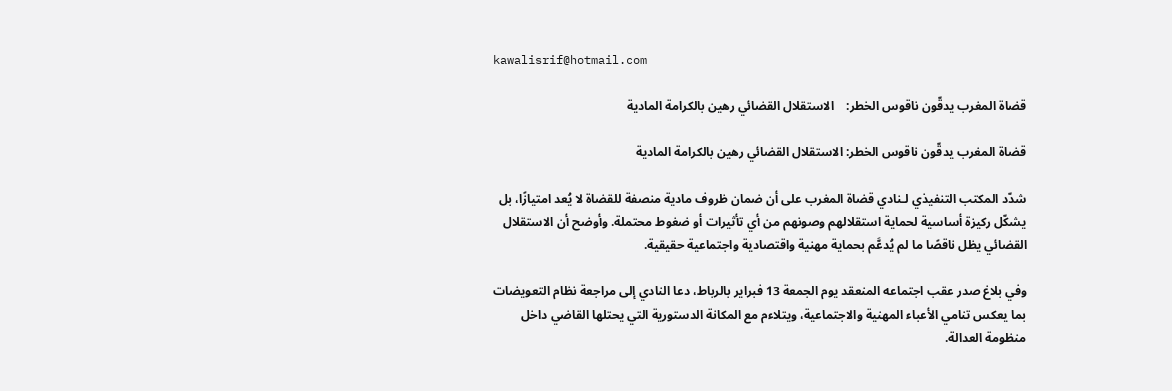kawalisrif@hotmail.com

قضاة المغرب يدقّون ناقوس الخطر:    الاستقلال القضائي رهين بالكرامة المادية

قضاة المغرب يدقّون ناقوس الخطر: الاستقلال القضائي رهين بالكرامة المادية

شدّد المكتب التنفيذي لـنادي قضاة المغرب على أن ضمان ظروف مادية منصفة للقضاة لا يُعد امتيازًا، بل يشكّل ركيزة أساسية لحماية استقلالهم وصونهم من أي تأثيرات أو ضغوط محتملة. وأوضح أن الاستقلال القضائي يظل ناقصًا ما لم يُدعَّم بحماية مهنية واقتصادية واجتماعية حقيقية.

وفي بلاغ صدر عقب اجتماعه المنعقد يوم الجمعة 13 فبراير بالرباط، دعا النادي إلى مراجعة نظام التعويضات بما يعكس تنامي الأعباء المهنية والاجتماعية، ويتلاءم مع المكانة الدستورية التي يحتلها القاضي داخل منظومة العدالة.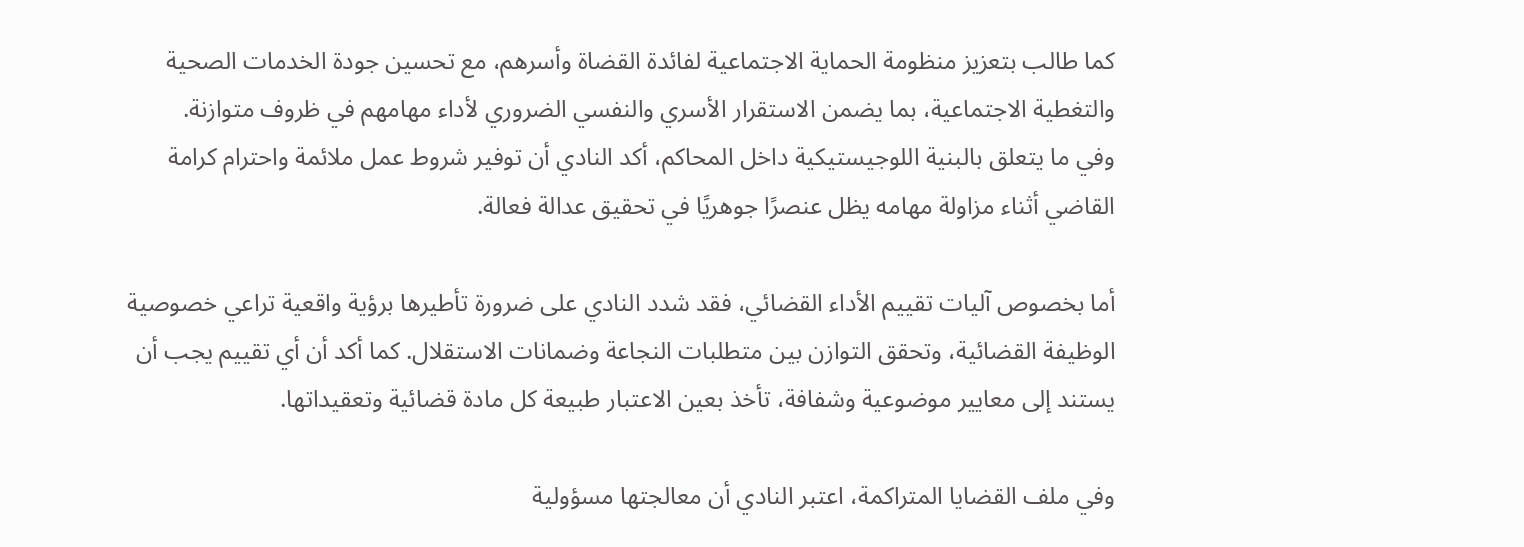كما طالب بتعزيز منظومة الحماية الاجتماعية لفائدة القضاة وأسرهم، مع تحسين جودة الخدمات الصحية والتغطية الاجتماعية، بما يضمن الاستقرار الأسري والنفسي الضروري لأداء مهامهم في ظروف متوازنة.
وفي ما يتعلق بالبنية اللوجيستيكية داخل المحاكم، أكد النادي أن توفير شروط عمل ملائمة واحترام كرامة القاضي أثناء مزاولة مهامه يظل عنصرًا جوهريًا في تحقيق عدالة فعالة.

أما بخصوص آليات تقييم الأداء القضائي، فقد شدد النادي على ضرورة تأطيرها برؤية واقعية تراعي خصوصية الوظيفة القضائية، وتحقق التوازن بين متطلبات النجاعة وضمانات الاستقلال. كما أكد أن أي تقييم يجب أن يستند إلى معايير موضوعية وشفافة، تأخذ بعين الاعتبار طبيعة كل مادة قضائية وتعقيداتها.

وفي ملف القضايا المتراكمة، اعتبر النادي أن معالجتها مسؤولية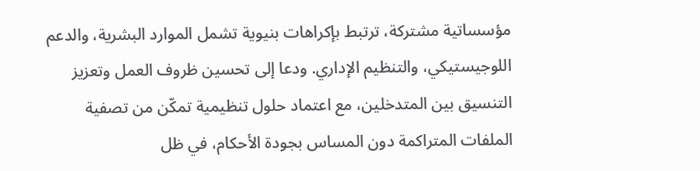مؤسساتية مشتركة، ترتبط بإكراهات بنيوية تشمل الموارد البشرية، والدعم اللوجيستيكي، والتنظيم الإداري. ودعا إلى تحسين ظروف العمل وتعزيز التنسيق بين المتدخلين، مع اعتماد حلول تنظيمية تمكّن من تصفية الملفات المتراكمة دون المساس بجودة الأحكام، في ظل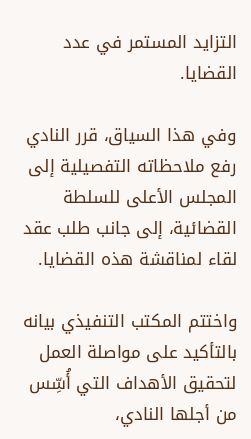التزايد المستمر في عدد القضايا.

وفي هذا السياق، قرر النادي رفع ملاحظاته التفصيلية إلى المجلس الأعلى للسلطة القضائية، إلى جانب طلب عقد لقاء لمناقشة هذه القضايا.

واختتم المكتب التنفيذي بيانه بالتأكيد على مواصلة العمل لتحقيق الأهداف التي أُسِّس من أجلها النادي،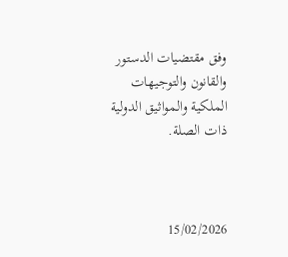وفق مقتضيات الدستور والقانون والتوجيهات الملكية والمواثيق الدولية ذات الصلة.



15/02/2026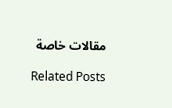مقالات خاصة

Related Posts